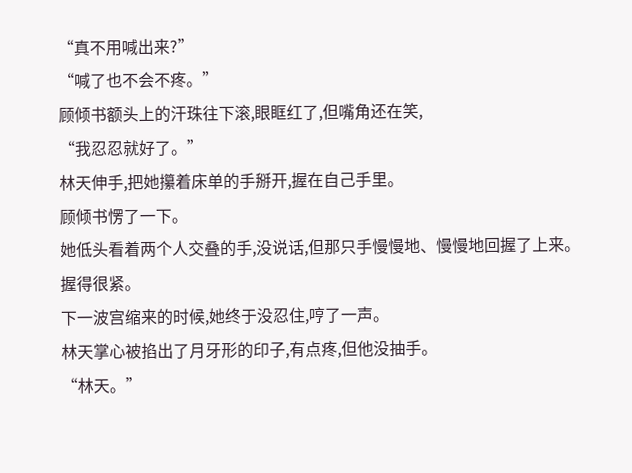“真不用喊出来?”
“喊了也不会不疼。”
顾倾书额头上的汗珠往下滚,眼眶红了,但嘴角还在笑,
“我忍忍就好了。”
林天伸手,把她攥着床单的手掰开,握在自己手里。
顾倾书愣了一下。
她低头看着两个人交叠的手,没说话,但那只手慢慢地、慢慢地回握了上来。
握得很紧。
下一波宫缩来的时候,她终于没忍住,哼了一声。
林天掌心被掐出了月牙形的印子,有点疼,但他没抽手。
“林天。”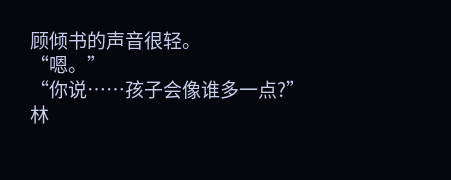顾倾书的声音很轻。
“嗯。”
“你说……孩子会像谁多一点?”
林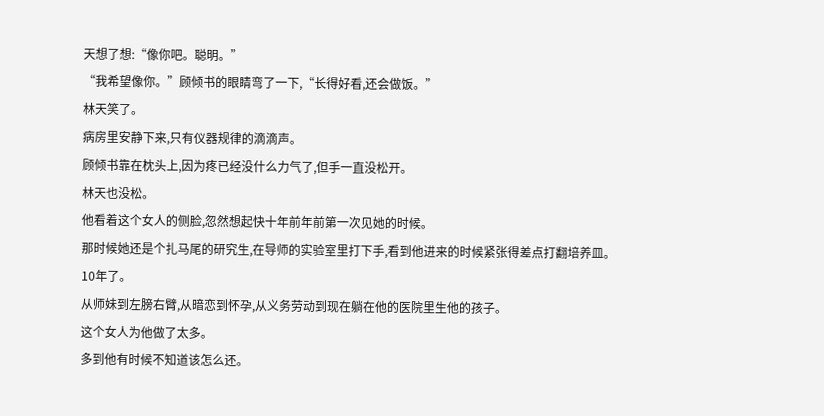天想了想:“像你吧。聪明。”
“我希望像你。”顾倾书的眼睛弯了一下,“长得好看,还会做饭。”
林天笑了。
病房里安静下来,只有仪器规律的滴滴声。
顾倾书靠在枕头上,因为疼已经没什么力气了,但手一直没松开。
林天也没松。
他看着这个女人的侧脸,忽然想起快十年前年前第一次见她的时候。
那时候她还是个扎马尾的研究生,在导师的实验室里打下手,看到他进来的时候紧张得差点打翻培养皿。
10年了。
从师妹到左膀右臂,从暗恋到怀孕,从义务劳动到现在躺在他的医院里生他的孩子。
这个女人为他做了太多。
多到他有时候不知道该怎么还。